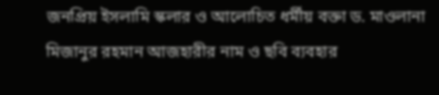জনপ্রিয় ইসলামি স্কলার ও আলোচিত ধর্মীয় বক্তা ড. মাওলানা মিজানুর রহমান আজহারীর নাম ও ছবি ব্যবহার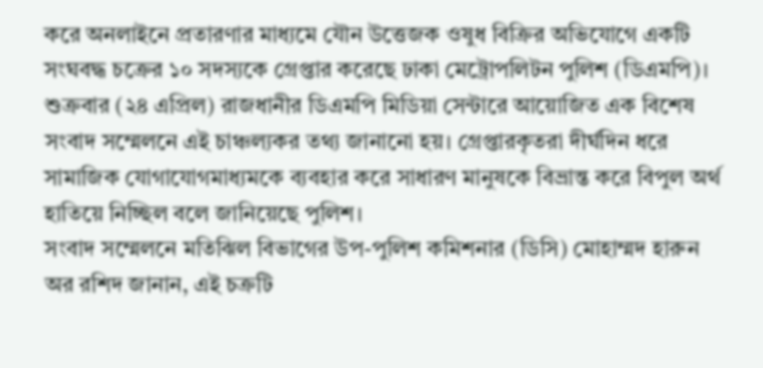করে অনলাইনে প্রতারণার মাধ্যমে যৌন উত্তেজক ওষুধ বিক্রির অভিযোগে একটি সংঘবদ্ধ চক্রের ১০ সদস্যকে গ্রেপ্তার করেছে ঢাকা মেট্রোপলিটন পুলিশ (ডিএমপি)।
শুক্রবার (২৪ এপ্রিল) রাজধানীর ডিএমপি মিডিয়া সেন্টারে আয়োজিত এক বিশেষ সংবাদ সম্মেলনে এই চাঞ্চল্যকর তথ্য জানানো হয়। গ্রেপ্তারকৃতরা দীর্ঘদিন ধরে সামাজিক যোগাযোগমাধ্যমকে ব্যবহার করে সাধারণ মানুষকে বিভ্রান্ত করে বিপুল অর্থ হাতিয়ে নিচ্ছিল বলে জানিয়েছে পুলিশ।
সংবাদ সম্মেলনে মতিঝিল বিভাগের উপ-পুলিশ কমিশনার (ডিসি) মোহাম্মদ হারুন অর রশিদ জানান, এই চক্রটি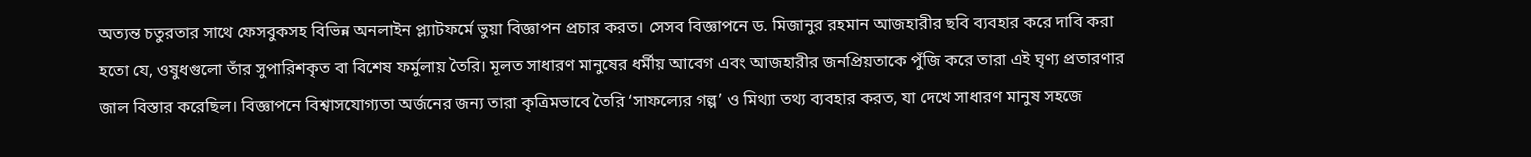অত্যন্ত চতুরতার সাথে ফেসবুকসহ বিভিন্ন অনলাইন প্ল্যাটফর্মে ভুয়া বিজ্ঞাপন প্রচার করত। সেসব বিজ্ঞাপনে ড. মিজানুর রহমান আজহারীর ছবি ব্যবহার করে দাবি করা হতো যে, ওষুধগুলো তাঁর সুপারিশকৃত বা বিশেষ ফর্মুলায় তৈরি। মূলত সাধারণ মানুষের ধর্মীয় আবেগ এবং আজহারীর জনপ্রিয়তাকে পুঁজি করে তারা এই ঘৃণ্য প্রতারণার জাল বিস্তার করেছিল। বিজ্ঞাপনে বিশ্বাসযোগ্যতা অর্জনের জন্য তারা কৃত্রিমভাবে তৈরি ‘সাফল্যের গল্প’ ও মিথ্যা তথ্য ব্যবহার করত, যা দেখে সাধারণ মানুষ সহজে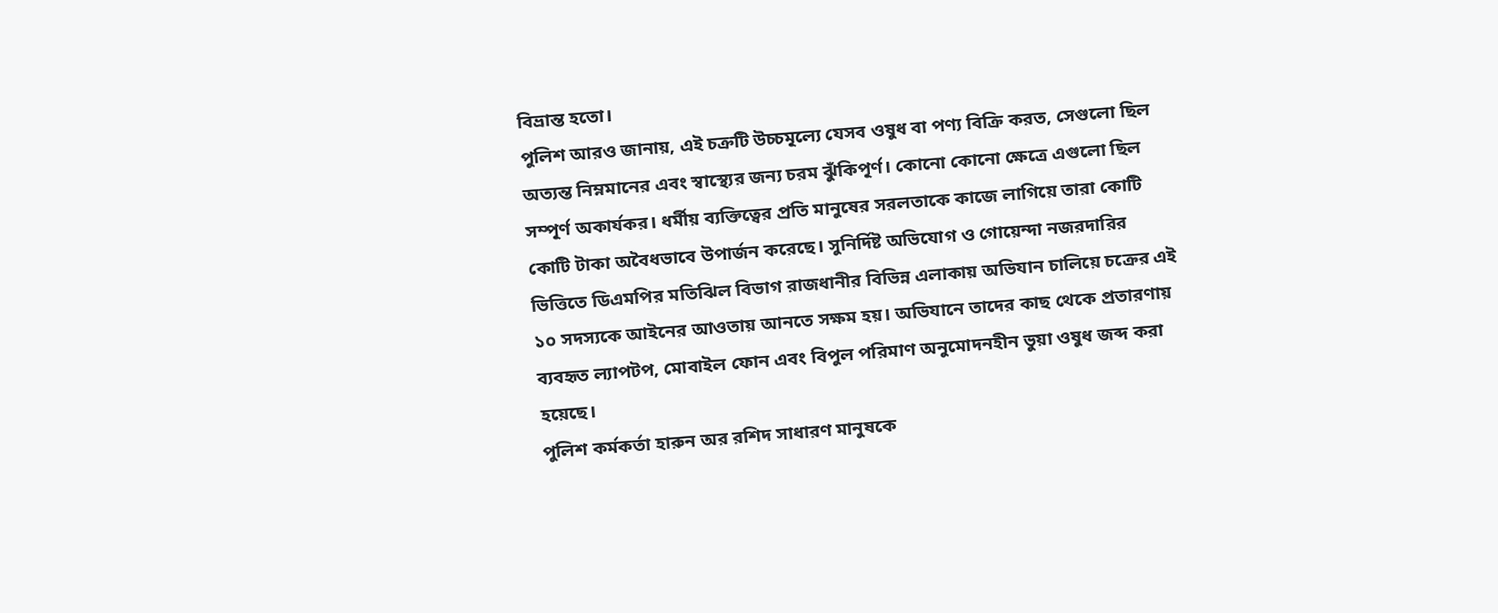বিভ্রান্ত হতো।
পুলিশ আরও জানায়, এই চক্রটি উচ্চমূল্যে যেসব ওষুধ বা পণ্য বিক্রি করত, সেগুলো ছিল অত্যন্ত নিম্নমানের এবং স্বাস্থ্যের জন্য চরম ঝুঁকিপূর্ণ। কোনো কোনো ক্ষেত্রে এগুলো ছিল সম্পূর্ণ অকার্যকর। ধর্মীয় ব্যক্তিত্বের প্রতি মানুষের সরলতাকে কাজে লাগিয়ে তারা কোটি কোটি টাকা অবৈধভাবে উপার্জন করেছে। সুনির্দিষ্ট অভিযোগ ও গোয়েন্দা নজরদারির ভিত্তিতে ডিএমপির মতিঝিল বিভাগ রাজধানীর বিভিন্ন এলাকায় অভিযান চালিয়ে চক্রের এই ১০ সদস্যকে আইনের আওতায় আনতে সক্ষম হয়। অভিযানে তাদের কাছ থেকে প্রতারণায় ব্যবহৃত ল্যাপটপ, মোবাইল ফোন এবং বিপুল পরিমাণ অনুমোদনহীন ভুয়া ওষুধ জব্দ করা হয়েছে।
পুলিশ কর্মকর্তা হারুন অর রশিদ সাধারণ মানুষকে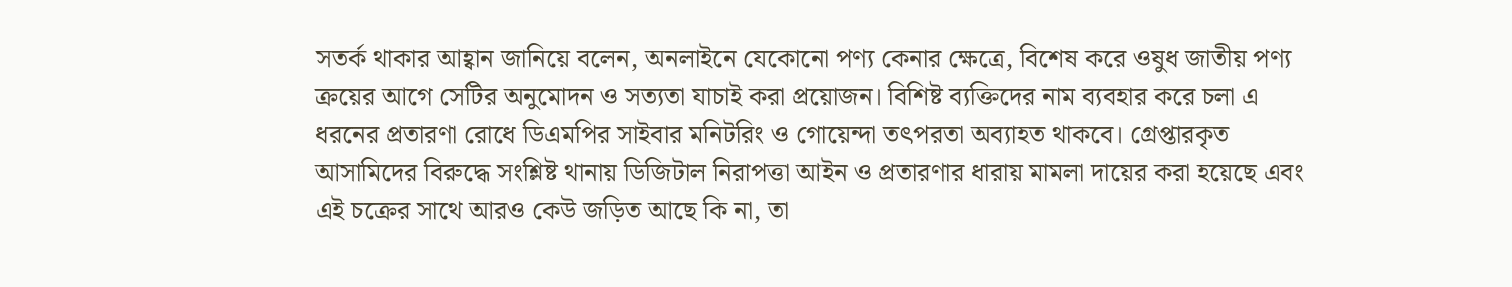সতর্ক থাকার আহ্বান জানিয়ে বলেন, অনলাইনে যেকোনো পণ্য কেনার ক্ষেত্রে, বিশেষ করে ওষুধ জাতীয় পণ্য ক্রয়ের আগে সেটির অনুমোদন ও সত্যতা যাচাই করা প্রয়োজন। বিশিষ্ট ব্যক্তিদের নাম ব্যবহার করে চলা এ ধরনের প্রতারণা রোধে ডিএমপির সাইবার মনিটরিং ও গোয়েন্দা তৎপরতা অব্যাহত থাকবে। গ্রেপ্তারকৃত আসামিদের বিরুদ্ধে সংশ্লিষ্ট থানায় ডিজিটাল নিরাপত্তা আইন ও প্রতারণার ধারায় মামলা দায়ের করা হয়েছে এবং এই চক্রের সাথে আরও কেউ জড়িত আছে কি না, তা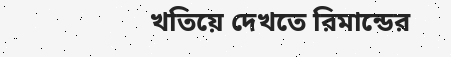খতিয়ে দেখতে রিমান্ডের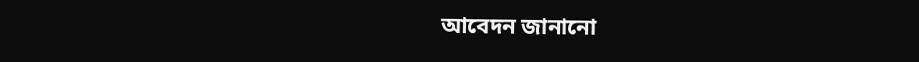আবেদন জানানো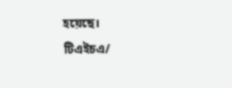হয়েছে।
টিএইচএ/